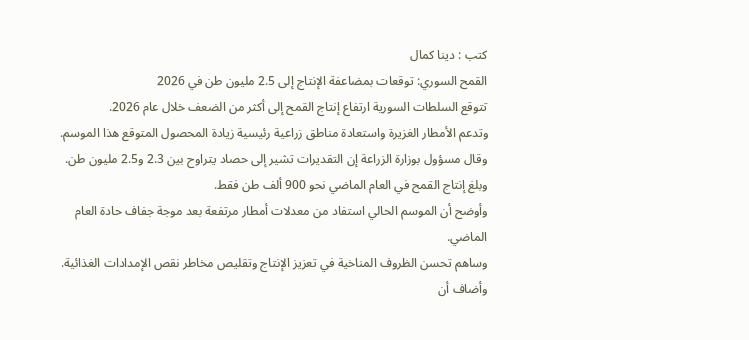كتب : دينا كمال
القمح السوري: توقعات بمضاعفة الإنتاج إلى 2.5 مليون طن في 2026
تتوقع السلطات السورية ارتفاع إنتاج القمح إلى أكثر من الضعف خلال عام 2026.
وتدعم الأمطار الغزيرة واستعادة مناطق زراعية رئيسية زيادة المحصول المتوقع هذا الموسم.
وقال مسؤول بوزارة الزراعة إن التقديرات تشير إلى حصاد يتراوح بين 2.3 و2.5 مليون طن.
وبلغ إنتاج القمح في العام الماضي نحو 900 ألف طن فقط.
وأوضح أن الموسم الحالي استفاد من معدلات أمطار مرتفعة بعد موجة جفاف حادة العام الماضي.
وساهم تحسن الظروف المناخية في تعزيز الإنتاج وتقليص مخاطر نقص الإمدادات الغذائية.
وأضاف أن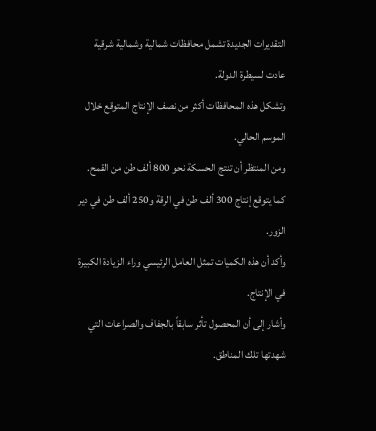التقديرات الجديدة تشمل محافظات شمالية وشمالية شرقية عادت لسيطرة الدولة.
وتشكل هذه المحافظات أكثر من نصف الإنتاج المتوقع خلال الموسم الحالي.
ومن المنتظر أن تنتج الحسكة نحو 800 ألف طن من القمح.
كما يتوقع إنتاج 300 ألف طن في الرقة و250 ألف طن في دير الزور.
وأكد أن هذه الكميات تمثل العامل الرئيسي وراء الزيادة الكبيرة في الإنتاج.
وأشار إلى أن المحصول تأثر سابقاً بالجفاف والصراعات التي شهدتها تلك المناطق.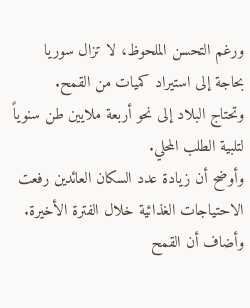ورغم التحسن الملحوظ، لا تزال سوريا بحاجة إلى استيراد كميات من القمح.
وتحتاج البلاد إلى نحو أربعة ملايين طن سنوياً لتلبية الطلب المحلي.
وأوضح أن زيادة عدد السكان العائدين رفعت الاحتياجات الغذائية خلال الفترة الأخيرة.
وأضاف أن القمح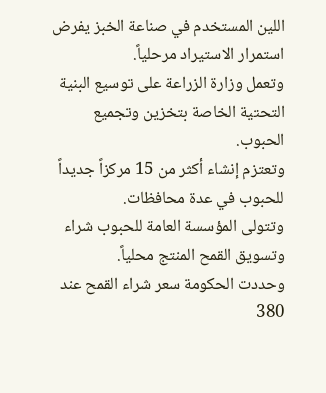اللين المستخدم في صناعة الخبز يفرض استمرار الاستيراد مرحلياً.
وتعمل وزارة الزراعة على توسيع البنية التحتية الخاصة بتخزين وتجميع الحبوب.
وتعتزم إنشاء أكثر من 15 مركزاً جديداً للحبوب في عدة محافظات.
وتتولى المؤسسة العامة للحبوب شراء وتسويق القمح المنتج محلياً.
وحددت الحكومة سعر شراء القمح عند 380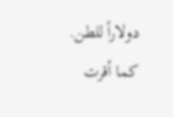دولاراً للطن.
كما أقرت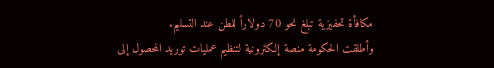مكافأة تحفيزية تبلغ نحو 70 دولاراً للطن عند التسليم.
وأطلقت الحكومة منصة إلكترونية لتنظيم عمليات توريد المحصول إلى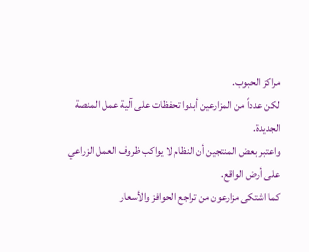مراكز الحبوب.
لكن عدداً من المزارعين أبدوا تحفظات على آلية عمل المنصة الجديدة.
واعتبر بعض المنتجين أن النظام لا يواكب ظروف العمل الزراعي على أرض الواقع.
كما اشتكى مزارعون من تراجع الحوافز والأسعار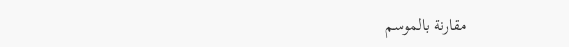مقارنة بالموسم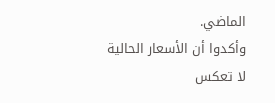الماضي.
وأكدوا أن الأسعار الحالية لا تعكس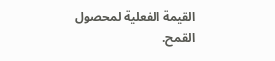القيمة الفعلية لمحصول القمح.